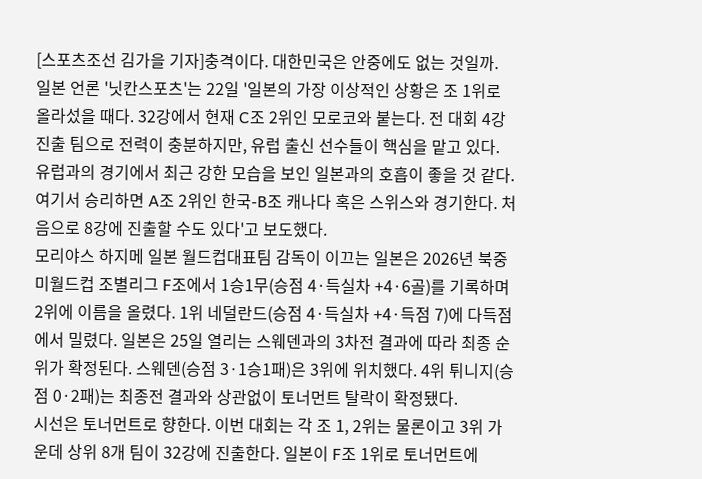[스포츠조선 김가을 기자]충격이다. 대한민국은 안중에도 없는 것일까.
일본 언론 '닛칸스포츠'는 22일 '일본의 가장 이상적인 상황은 조 1위로 올라섰을 때다. 32강에서 현재 C조 2위인 모로코와 붙는다. 전 대회 4강 진출 팀으로 전력이 충분하지만, 유럽 출신 선수들이 핵심을 맡고 있다. 유럽과의 경기에서 최근 강한 모습을 보인 일본과의 호흡이 좋을 것 같다. 여기서 승리하면 A조 2위인 한국-B조 캐나다 혹은 스위스와 경기한다. 처음으로 8강에 진출할 수도 있다'고 보도했다.
모리야스 하지메 일본 월드컵대표팀 감독이 이끄는 일본은 2026년 북중미월드컵 조별리그 F조에서 1승1무(승점 4·득실차 +4·6골)를 기록하며 2위에 이름을 올렸다. 1위 네덜란드(승점 4·득실차 +4·득점 7)에 다득점에서 밀렸다. 일본은 25일 열리는 스웨덴과의 3차전 결과에 따라 최종 순위가 확정된다. 스웨덴(승점 3·1승1패)은 3위에 위치했다. 4위 튀니지(승점 0·2패)는 최종전 결과와 상관없이 토너먼트 탈락이 확정됐다.
시선은 토너먼트로 향한다. 이번 대회는 각 조 1, 2위는 물론이고 3위 가운데 상위 8개 팀이 32강에 진출한다. 일본이 F조 1위로 토너먼트에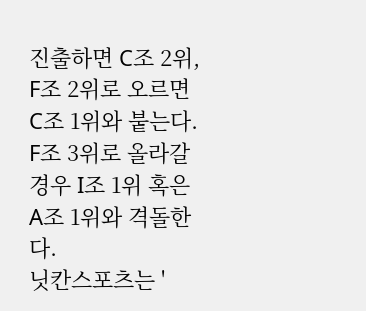진출하면 C조 2위, F조 2위로 오르면 C조 1위와 붙는다. F조 3위로 올라갈 경우 I조 1위 혹은 A조 1위와 격돌한다.
닛칸스포츠는 '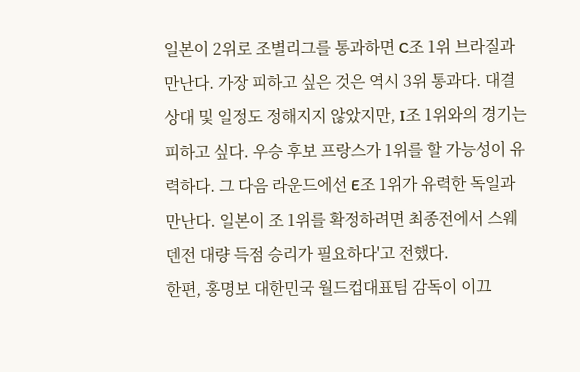일본이 2위로 조별리그를 통과하면 C조 1위 브라질과 만난다. 가장 피하고 싶은 것은 역시 3위 통과다. 대결 상대 및 일정도 정해지지 않았지만, I조 1위와의 경기는 피하고 싶다. 우승 후보 프랑스가 1위를 할 가능성이 유력하다. 그 다음 라운드에선 E조 1위가 유력한 독일과 만난다. 일본이 조 1위를 확정하려면 최종전에서 스웨덴전 대량 득점 승리가 필요하다'고 전했다.
한편, 홍명보 대한민국 월드컵대표팀 감독이 이끄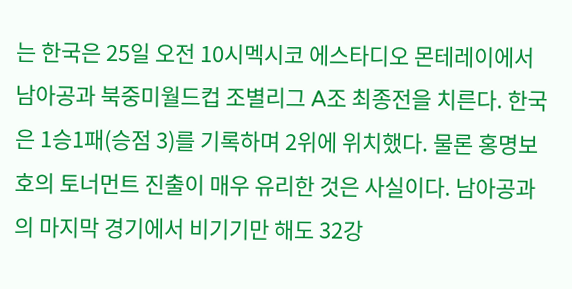는 한국은 25일 오전 10시멕시코 에스타디오 몬테레이에서 남아공과 북중미월드컵 조별리그 A조 최종전을 치른다. 한국은 1승1패(승점 3)를 기록하며 2위에 위치했다. 물론 홍명보호의 토너먼트 진출이 매우 유리한 것은 사실이다. 남아공과의 마지막 경기에서 비기기만 해도 32강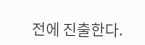전에 진출한다.